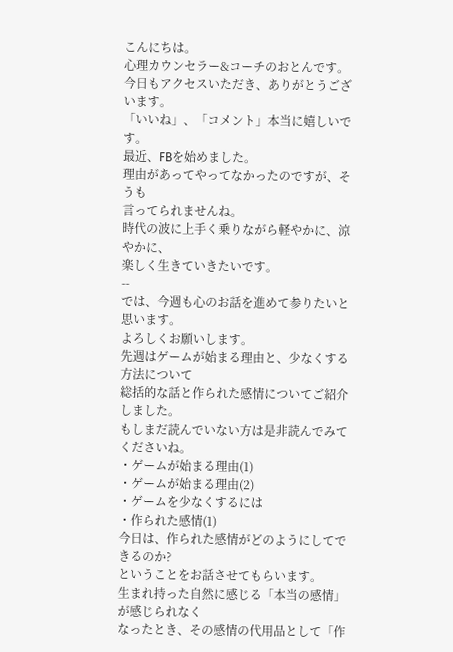こんにちは。
心理カウンセラー&コーチのおとんです。
今日もアクセスいただき、ありがとうございます。
「いいね」、「コメント」本当に嬉しいです。
最近、FBを始めました。
理由があってやってなかったのですが、そうも
言ってられませんね。
時代の波に上手く乗りながら軽やかに、涼やかに、
楽しく生きていきたいです。
--
では、今週も心のお話を進めて参りたいと思います。
よろしくお願いします。
先週はゲームが始まる理由と、少なくする方法について
総括的な話と作られた感情についてご紹介しました。
もしまだ読んでいない方は是非読んでみてくださいね。
・ゲームが始まる理由(1)
・ゲームが始まる理由(2)
・ゲームを少なくするには
・作られた感情(1)
今日は、作られた感情がどのようにしてできるのか?
ということをお話させてもらいます。
生まれ持った自然に感じる「本当の感情」が感じられなく
なったとき、その感情の代用品として「作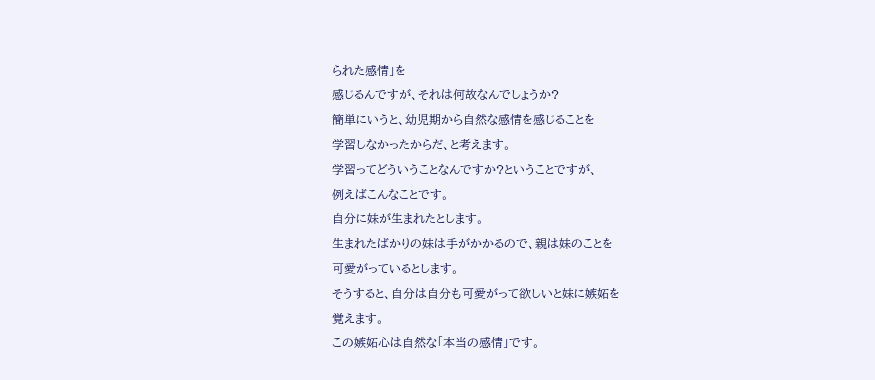られた感情」を
感じるんですが、それは何故なんでしょうか?
簡単にいうと、幼児期から自然な感情を感じることを
学習しなかったからだ、と考えます。
学習ってどういうことなんですか?ということですが、
例えばこんなことです。
自分に妹が生まれたとします。
生まれたばかりの妹は手がかかるので、親は妹のことを
可愛がっているとします。
そうすると、自分は自分も可愛がって欲しいと妹に嫉妬を
覚えます。
この嫉妬心は自然な「本当の感情」です。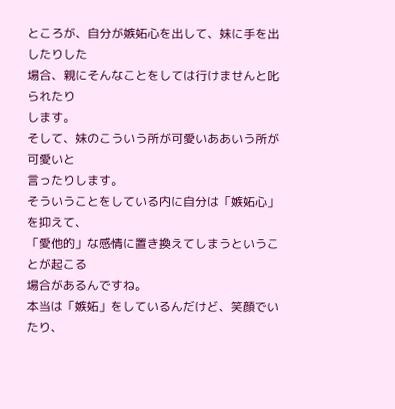ところが、自分が嫉妬心を出して、妹に手を出したりした
場合、親にそんなことをしては行けませんと叱られたり
します。
そして、妹のこういう所が可愛いああいう所が可愛いと
言ったりします。
そういうことをしている内に自分は「嫉妬心」を抑えて、
「愛他的」な感情に置き換えてしまうということが起こる
場合があるんですね。
本当は「嫉妬」をしているんだけど、笑顔でいたり、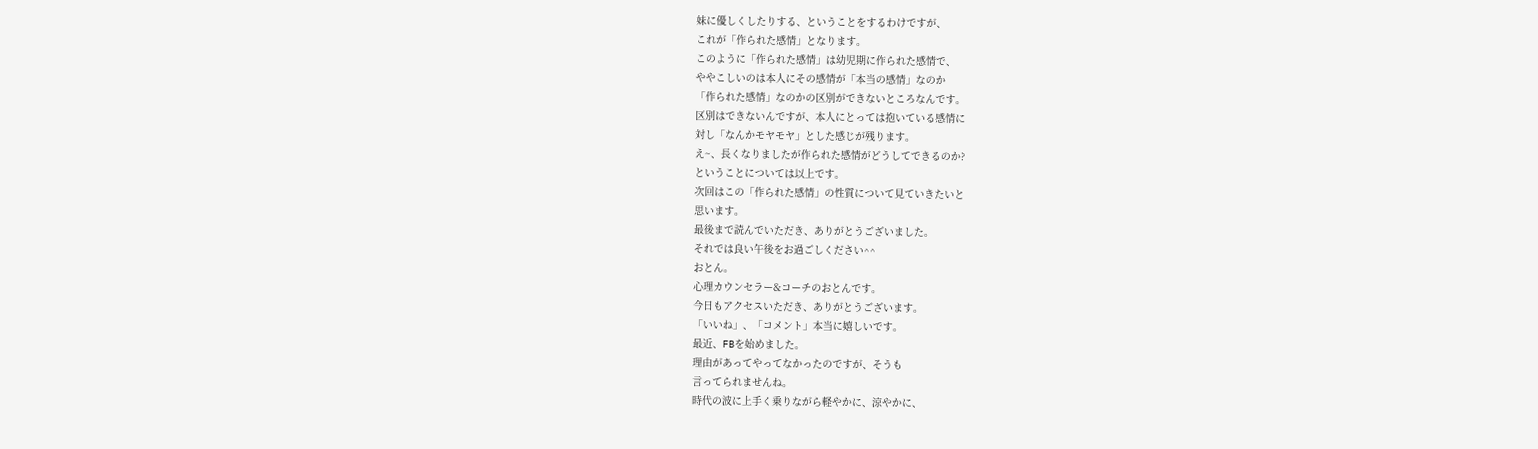妹に優しくしたりする、ということをするわけですが、
これが「作られた感情」となります。
このように「作られた感情」は幼児期に作られた感情で、
ややこしいのは本人にその感情が「本当の感情」なのか
「作られた感情」なのかの区別ができないところなんです。
区別はできないんですが、本人にとっては抱いている感情に
対し「なんかモヤモヤ」とした感じが残ります。
え~、長くなりましたが作られた感情がどうしてできるのか?
ということについては以上です。
次回はこの「作られた感情」の性質について見ていきたいと
思います。
最後まで読んでいただき、ありがとうございました。
それでは良い午後をお過ごしください^^
おとん。
心理カウンセラー&コーチのおとんです。
今日もアクセスいただき、ありがとうございます。
「いいね」、「コメント」本当に嬉しいです。
最近、FBを始めました。
理由があってやってなかったのですが、そうも
言ってられませんね。
時代の波に上手く乗りながら軽やかに、涼やかに、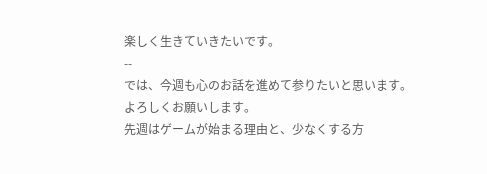楽しく生きていきたいです。
--
では、今週も心のお話を進めて参りたいと思います。
よろしくお願いします。
先週はゲームが始まる理由と、少なくする方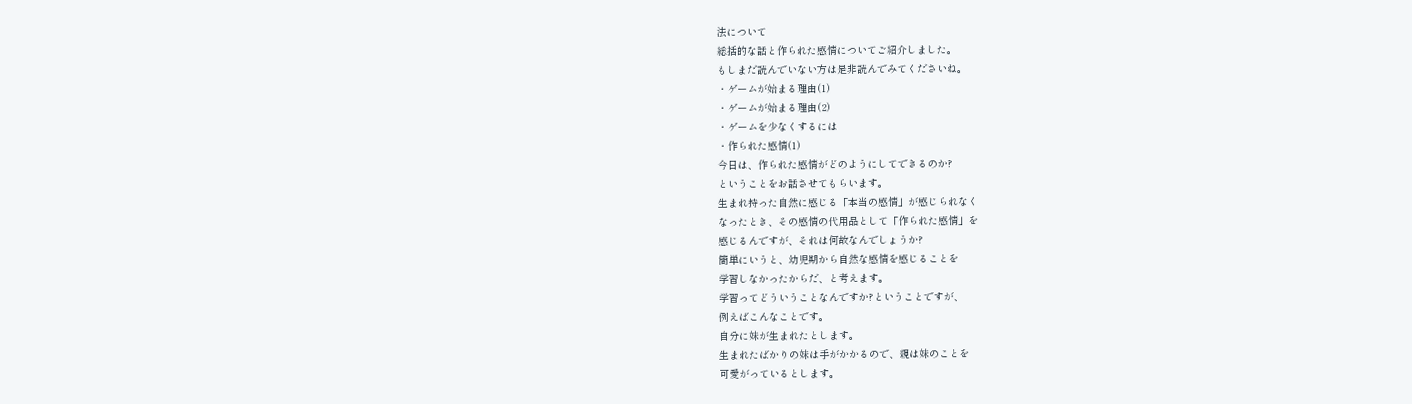法について
総括的な話と作られた感情についてご紹介しました。
もしまだ読んでいない方は是非読んでみてくださいね。
・ゲームが始まる理由(1)
・ゲームが始まる理由(2)
・ゲームを少なくするには
・作られた感情(1)
今日は、作られた感情がどのようにしてできるのか?
ということをお話させてもらいます。
生まれ持った自然に感じる「本当の感情」が感じられなく
なったとき、その感情の代用品として「作られた感情」を
感じるんですが、それは何故なんでしょうか?
簡単にいうと、幼児期から自然な感情を感じることを
学習しなかったからだ、と考えます。
学習ってどういうことなんですか?ということですが、
例えばこんなことです。
自分に妹が生まれたとします。
生まれたばかりの妹は手がかかるので、親は妹のことを
可愛がっているとします。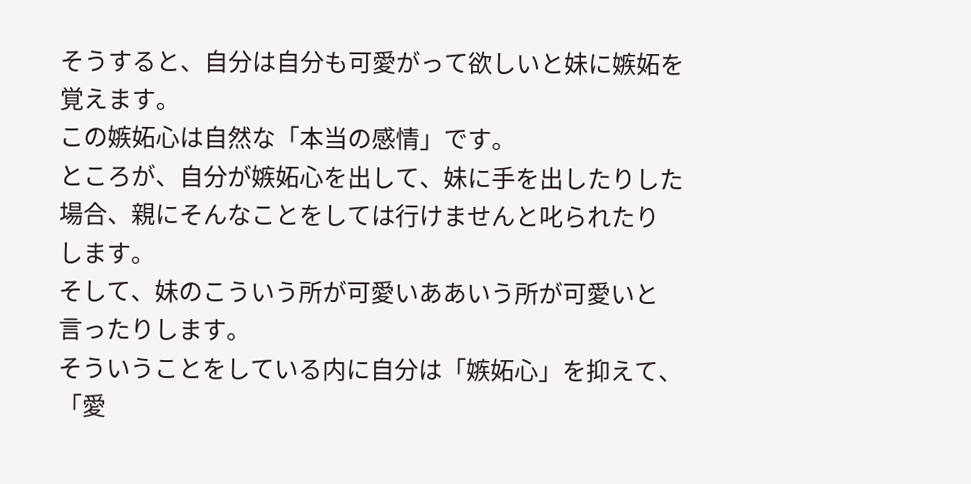そうすると、自分は自分も可愛がって欲しいと妹に嫉妬を
覚えます。
この嫉妬心は自然な「本当の感情」です。
ところが、自分が嫉妬心を出して、妹に手を出したりした
場合、親にそんなことをしては行けませんと叱られたり
します。
そして、妹のこういう所が可愛いああいう所が可愛いと
言ったりします。
そういうことをしている内に自分は「嫉妬心」を抑えて、
「愛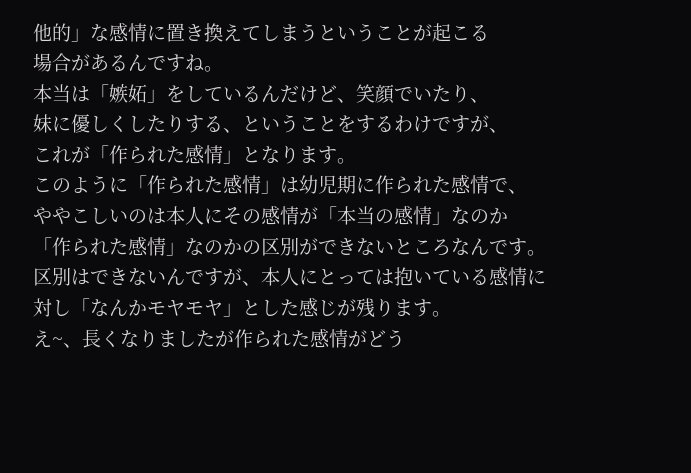他的」な感情に置き換えてしまうということが起こる
場合があるんですね。
本当は「嫉妬」をしているんだけど、笑顔でいたり、
妹に優しくしたりする、ということをするわけですが、
これが「作られた感情」となります。
このように「作られた感情」は幼児期に作られた感情で、
ややこしいのは本人にその感情が「本当の感情」なのか
「作られた感情」なのかの区別ができないところなんです。
区別はできないんですが、本人にとっては抱いている感情に
対し「なんかモヤモヤ」とした感じが残ります。
え~、長くなりましたが作られた感情がどう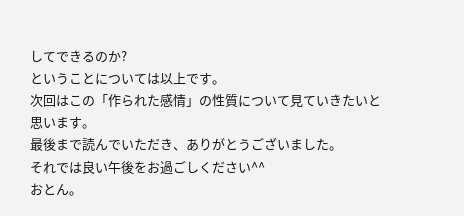してできるのか?
ということについては以上です。
次回はこの「作られた感情」の性質について見ていきたいと
思います。
最後まで読んでいただき、ありがとうございました。
それでは良い午後をお過ごしください^^
おとん。